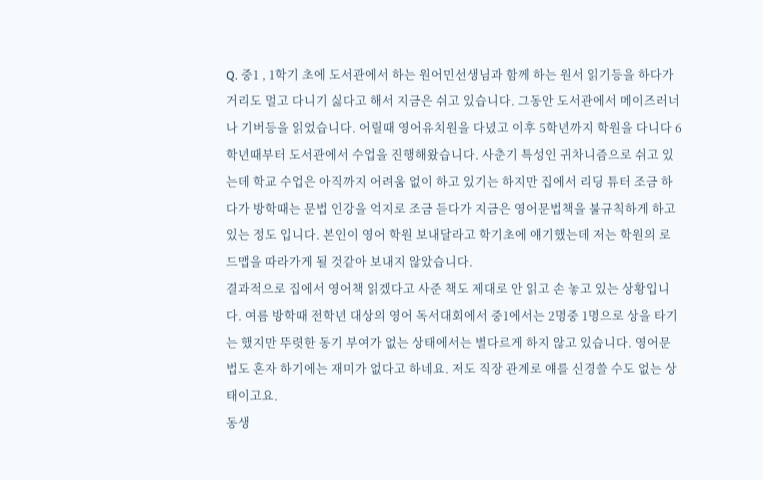Q. 중1 , 1학기 초에 도서관에서 하는 원어민선생님과 함께 하는 원서 읽기등을 하다가 거리도 멀고 다니기 싫다고 해서 지금은 쉬고 있습니다. 그동안 도서관에서 메이즈러너나 기버등을 읽었습니다. 어릴때 영어유치원을 다녔고 이후 5학년까지 학원을 다니다 6학년때부터 도서관에서 수업을 진행해왔습니다. 사춘기 특성인 귀차니즘으로 쉬고 있는데 학교 수업은 아직까지 어려움 없이 하고 있기는 하지만 집에서 리딩 튜터 조금 하다가 방학때는 문법 인강을 억지로 조금 듣다가 지금은 영어문법책을 불규칙하게 하고 있는 정도 입니다. 본인이 영어 학원 보내달라고 학기초에 얘기했는데 저는 학원의 로드맵을 따라가게 될 것같아 보내지 않았습니다.
결과적으로 집에서 영어책 읽겠다고 사준 책도 제대로 안 읽고 손 놓고 있는 상황입니다. 여름 방학때 전학년 대상의 영어 독서대회에서 중1에서는 2명중 1명으로 상을 타기는 했지만 뚜렷한 동기 부여가 없는 상태에서는 별다르게 하지 않고 있습니다. 영어문법도 혼자 하기에는 재미가 없다고 하네요. 저도 직장 관계로 얘를 신경쓸 수도 없는 상태이고요.
동생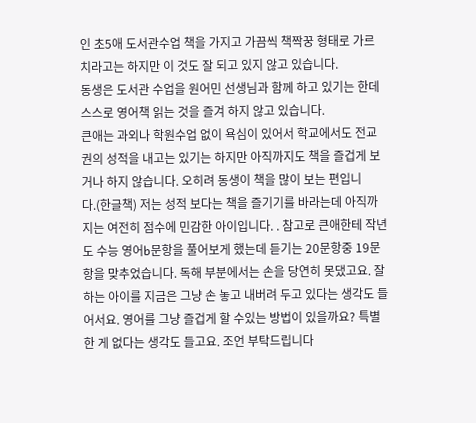인 초5애 도서관수업 책을 가지고 가끔씩 책짝꿍 형태로 가르치라고는 하지만 이 것도 잘 되고 있지 않고 있습니다.
동생은 도서관 수업을 원어민 선생님과 함께 하고 있기는 한데 스스로 영어책 읽는 것을 즐겨 하지 않고 있습니다.
큰애는 과외나 학원수업 없이 욕심이 있어서 학교에서도 전교권의 성적을 내고는 있기는 하지만 아직까지도 책을 즐겁게 보거나 하지 않습니다. 오히려 동생이 책을 많이 보는 편입니다.(한글책) 저는 성적 보다는 책을 즐기기를 바라는데 아직까지는 여전히 점수에 민감한 아이입니다. . 참고로 큰애한테 작년도 수능 영어b문항을 풀어보게 했는데 듣기는 20문항중 19문항을 맞추었습니다. 독해 부분에서는 손을 당연히 못댔고요. 잘하는 아이를 지금은 그냥 손 놓고 내버려 두고 있다는 생각도 들어서요. 영어를 그냥 즐겁게 할 수있는 방법이 있을까요? 특별한 게 없다는 생각도 들고요. 조언 부탁드립니다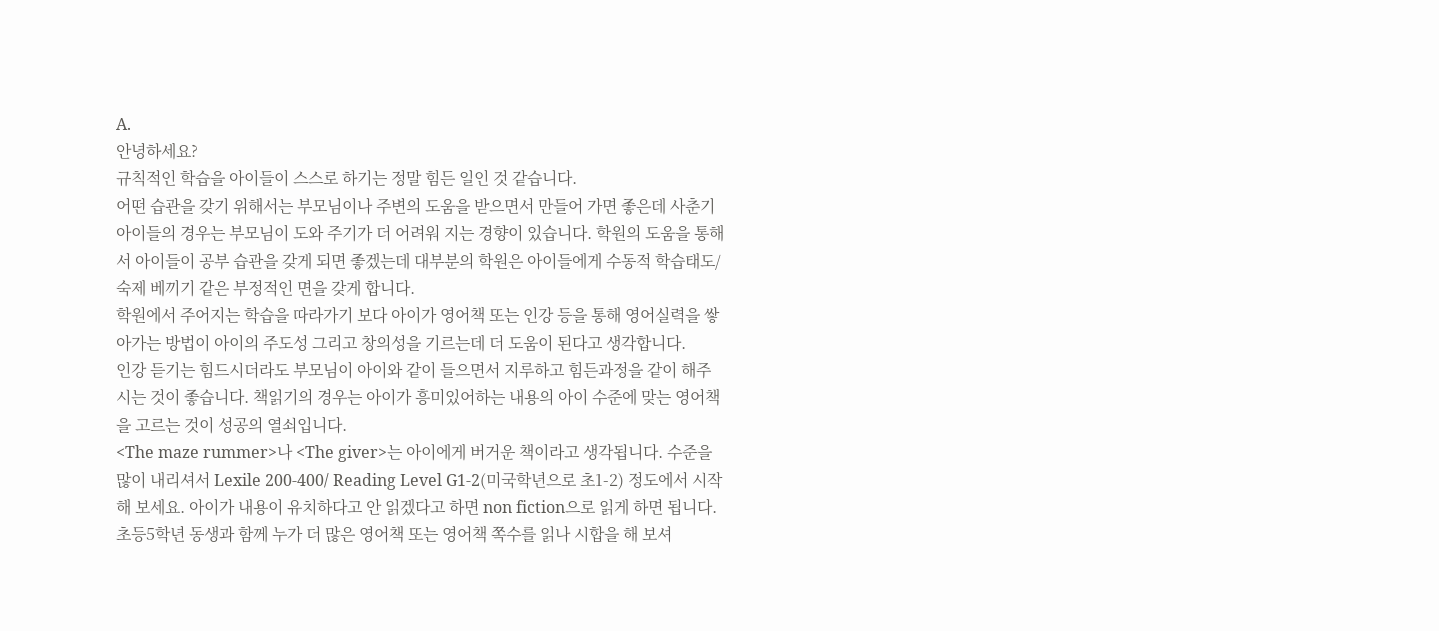A.
안녕하세요?
규칙적인 학습을 아이들이 스스로 하기는 정말 힘든 일인 것 같습니다.
어떤 습관을 갖기 위해서는 부모님이나 주변의 도움을 받으면서 만들어 가면 좋은데 사춘기 아이들의 경우는 부모님이 도와 주기가 더 어려워 지는 경향이 있습니다. 학원의 도움을 통해서 아이들이 공부 습관을 갖게 되면 좋겠는데 대부분의 학원은 아이들에게 수동적 학습태도/ 숙제 베끼기 같은 부정적인 면을 갖게 합니다.
학원에서 주어지는 학습을 따라가기 보다 아이가 영어책 또는 인강 등을 통해 영어실력을 쌓아가는 방법이 아이의 주도성 그리고 창의성을 기르는데 더 도움이 된다고 생각합니다.
인강 듣기는 힘드시더라도 부모님이 아이와 같이 들으면서 지루하고 힘든과정을 같이 해주시는 것이 좋습니다. 책읽기의 경우는 아이가 흥미있어하는 내용의 아이 수준에 맞는 영어책을 고르는 것이 성공의 열쇠입니다.
<The maze rummer>나 <The giver>는 아이에게 버거운 책이라고 생각됩니다. 수준을 많이 내리셔서 Lexile 200-400/ Reading Level G1-2(미국학년으로 초1-2) 정도에서 시작해 보세요. 아이가 내용이 유치하다고 안 읽겠다고 하면 non fiction으로 읽게 하면 됩니다.
초등5학년 동생과 함께 누가 더 많은 영어책 또는 영어책 쪽수를 읽나 시합을 해 보셔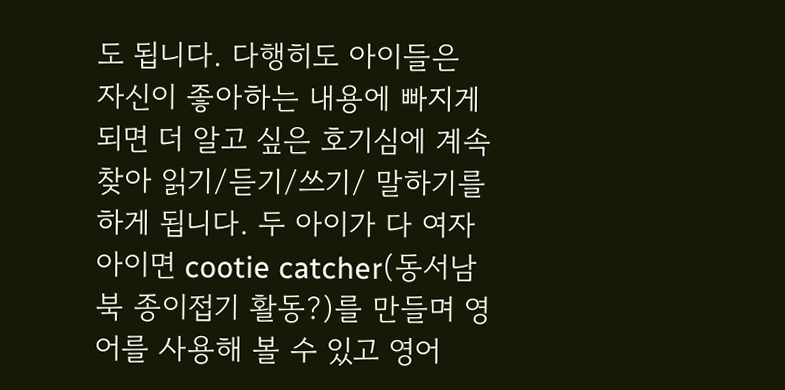도 됩니다. 다행히도 아이들은 자신이 좋아하는 내용에 빠지게 되면 더 알고 싶은 호기심에 계속 찾아 읽기/듣기/쓰기/ 말하기를 하게 됩니다. 두 아이가 다 여자 아이면 cootie catcher(동서남북 종이접기 활동?)를 만들며 영어를 사용해 볼 수 있고 영어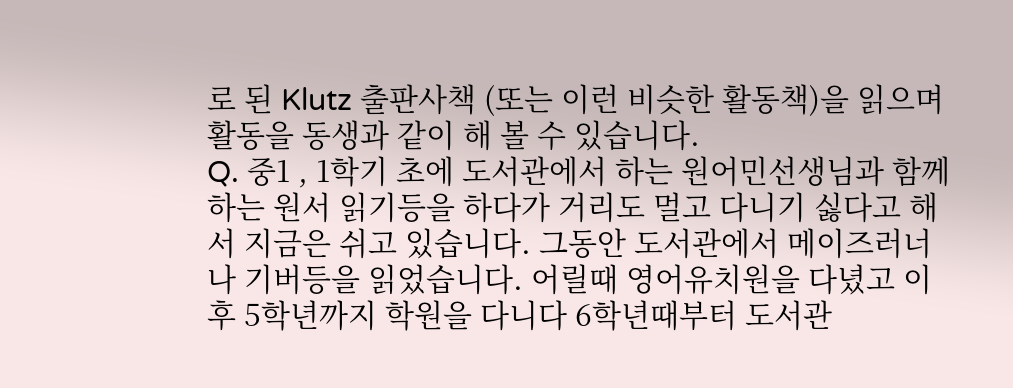로 된 Klutz 출판사책 (또는 이런 비슷한 활동책)을 읽으며 활동을 동생과 같이 해 볼 수 있습니다.
Q. 중1 , 1학기 초에 도서관에서 하는 원어민선생님과 함께 하는 원서 읽기등을 하다가 거리도 멀고 다니기 싫다고 해서 지금은 쉬고 있습니다. 그동안 도서관에서 메이즈러너나 기버등을 읽었습니다. 어릴때 영어유치원을 다녔고 이후 5학년까지 학원을 다니다 6학년때부터 도서관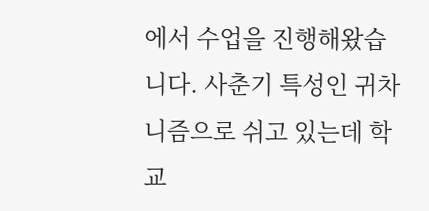에서 수업을 진행해왔습니다. 사춘기 특성인 귀차니즘으로 쉬고 있는데 학교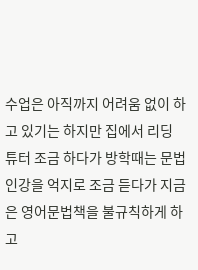수업은 아직까지 어려움 없이 하고 있기는 하지만 집에서 리딩 튜터 조금 하다가 방학때는 문법 인강을 억지로 조금 듣다가 지금은 영어문법책을 불규칙하게 하고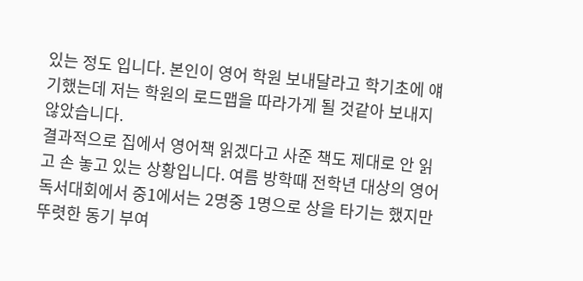있는 정도 입니다. 본인이 영어 학원 보내달라고 학기초에 얘기했는데 저는 학원의 로드맵을 따라가게 될 것같아 보내지 않았습니다.
결과적으로 집에서 영어책 읽겠다고 사준 책도 제대로 안 읽고 손 놓고 있는 상황입니다. 여름 방학때 전학년 대상의 영어 독서대회에서 중1에서는 2명중 1명으로 상을 타기는 했지만 뚜렷한 동기 부여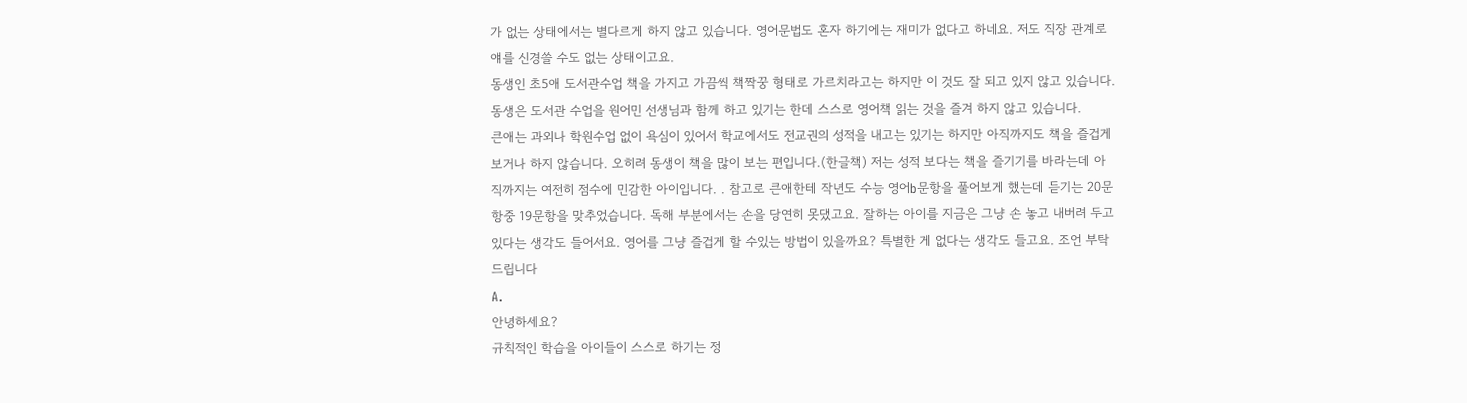가 없는 상태에서는 별다르게 하지 않고 있습니다. 영어문법도 혼자 하기에는 재미가 없다고 하네요. 저도 직장 관계로 얘를 신경쓸 수도 없는 상태이고요.
동생인 초5애 도서관수업 책을 가지고 가끔씩 책짝꿍 형태로 가르치라고는 하지만 이 것도 잘 되고 있지 않고 있습니다.
동생은 도서관 수업을 원어민 선생님과 함께 하고 있기는 한데 스스로 영어책 읽는 것을 즐겨 하지 않고 있습니다.
큰애는 과외나 학원수업 없이 욕심이 있어서 학교에서도 전교권의 성적을 내고는 있기는 하지만 아직까지도 책을 즐겁게 보거나 하지 않습니다. 오히려 동생이 책을 많이 보는 편입니다.(한글책) 저는 성적 보다는 책을 즐기기를 바라는데 아직까지는 여전히 점수에 민감한 아이입니다. . 참고로 큰애한테 작년도 수능 영어b문항을 풀어보게 했는데 듣기는 20문항중 19문항을 맞추었습니다. 독해 부분에서는 손을 당연히 못댔고요. 잘하는 아이를 지금은 그냥 손 놓고 내버려 두고 있다는 생각도 들어서요. 영어를 그냥 즐겁게 할 수있는 방법이 있을까요? 특별한 게 없다는 생각도 들고요. 조언 부탁드립니다
A.
안녕하세요?
규칙적인 학습을 아이들이 스스로 하기는 정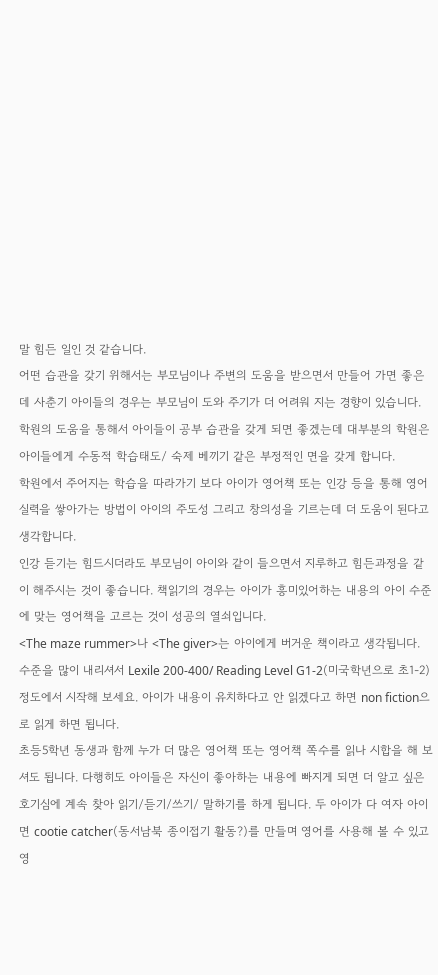말 힘든 일인 것 같습니다.
어떤 습관을 갖기 위해서는 부모님이나 주변의 도움을 받으면서 만들어 가면 좋은데 사춘기 아이들의 경우는 부모님이 도와 주기가 더 어려워 지는 경향이 있습니다. 학원의 도움을 통해서 아이들이 공부 습관을 갖게 되면 좋겠는데 대부분의 학원은 아이들에게 수동적 학습태도/ 숙제 베끼기 같은 부정적인 면을 갖게 합니다.
학원에서 주어지는 학습을 따라가기 보다 아이가 영어책 또는 인강 등을 통해 영어실력을 쌓아가는 방법이 아이의 주도성 그리고 창의성을 기르는데 더 도움이 된다고 생각합니다.
인강 듣기는 힘드시더라도 부모님이 아이와 같이 들으면서 지루하고 힘든과정을 같이 해주시는 것이 좋습니다. 책읽기의 경우는 아이가 흥미있어하는 내용의 아이 수준에 맞는 영어책을 고르는 것이 성공의 열쇠입니다.
<The maze rummer>나 <The giver>는 아이에게 버거운 책이라고 생각됩니다. 수준을 많이 내리셔서 Lexile 200-400/ Reading Level G1-2(미국학년으로 초1-2) 정도에서 시작해 보세요. 아이가 내용이 유치하다고 안 읽겠다고 하면 non fiction으로 읽게 하면 됩니다.
초등5학년 동생과 함께 누가 더 많은 영어책 또는 영어책 쪽수를 읽나 시합을 해 보셔도 됩니다. 다행히도 아이들은 자신이 좋아하는 내용에 빠지게 되면 더 알고 싶은 호기심에 계속 찾아 읽기/듣기/쓰기/ 말하기를 하게 됩니다. 두 아이가 다 여자 아이면 cootie catcher(동서남북 종이접기 활동?)를 만들며 영어를 사용해 볼 수 있고 영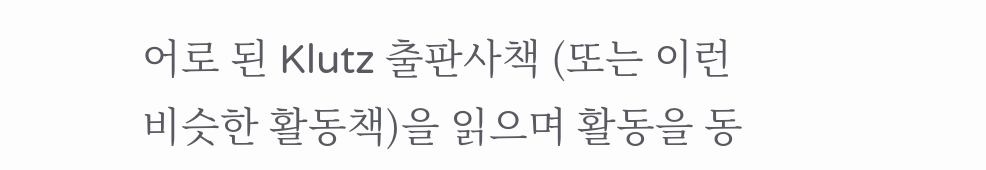어로 된 Klutz 출판사책 (또는 이런 비슷한 활동책)을 읽으며 활동을 동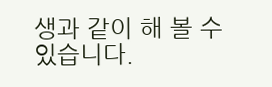생과 같이 해 볼 수 있습니다.